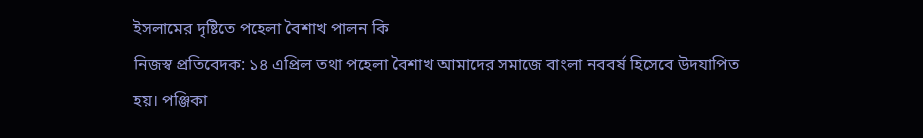ইসলামের দৃষ্টিতে পহেলা বৈশাখ পালন কি
নিজস্ব প্রতিবেদক: ১৪ এপ্রিল তথা পহেলা বৈশাখ আমাদের সমাজে বাংলা নববর্ষ হিসেবে উদযাপিত হয়। পঞ্জিকা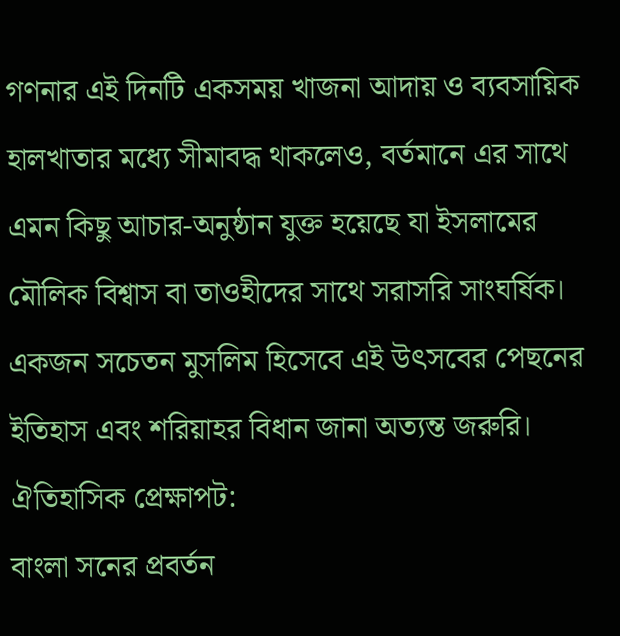গণনার এই দিনটি একসময় খাজনা আদায় ও ব্যবসায়িক হালখাতার মধ্যে সীমাবদ্ধ থাকলেও, বর্তমানে এর সাথে এমন কিছু আচার-অনুষ্ঠান যুক্ত হয়েছে যা ইসলামের মৌলিক বিশ্বাস বা তাওহীদের সাথে সরাসরি সাংঘর্ষিক। একজন সচেতন মুসলিম হিসেবে এই উৎসবের পেছনের ইতিহাস এবং শরিয়াহর বিধান জানা অত্যন্ত জরুরি।
ঐতিহাসিক প্রেক্ষাপট:
বাংলা সনের প্রবর্তন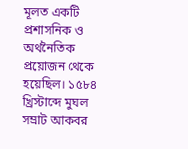মূলত একটি প্রশাসনিক ও অর্থনৈতিক প্রয়োজন থেকে হয়েছিল। ১৫৮৪ খ্রিস্টাব্দে মুঘল সম্রাট আকবর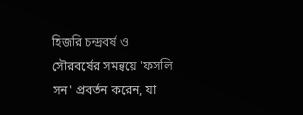হিজরি চন্দ্রবর্ষ ও সৌরবর্ষের সমন্বয়ে 'ফসলি সন' প্রবর্তন করেন, যা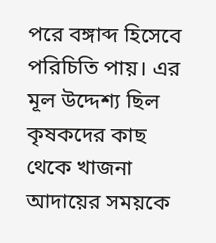পরে বঙ্গাব্দ হিসেবে পরিচিতি পায়। এর মূল উদ্দেশ্য ছিল কৃষকদের কাছ থেকে খাজনা আদায়ের সময়কে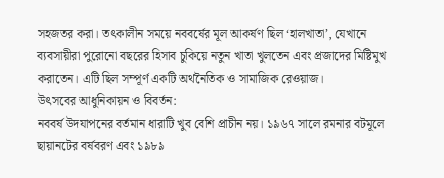সহজতর করা। তৎকালীন সময়ে নববর্ষের মূল আকর্ষণ ছিল ‘হালখাতা’, যেখানে ব্যবসায়ীরা পুরোনো বছরের হিসাব চুকিয়ে নতুন খাতা খুলতেন এবং প্রজাদের মিষ্টিমুখ করাতেন। এটি ছিল সম্পূর্ণ একটি অর্থনৈতিক ও সামাজিক রেওয়াজ।
উৎসবের আধুনিকায়ন ও বিবর্তন:
নববর্ষ উদযাপনের বর্তমান ধারাটি খুব বেশি প্রাচীন নয়। ১৯৬৭ সালে রমনার বটমূলে ছায়ানটের বর্ষবরণ এবং ১৯৮৯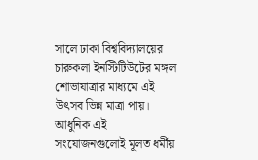সালে ঢাকা বিশ্ববিদ্যালয়ের চারুকলা ইনস্টিটিউটের মঙ্গল শোভাযাত্রার মাধ্যমে এই উৎসব ভিন্ন মাত্রা পায়। আধুনিক এই সংযোজনগুলোই মূলত ধর্মীয়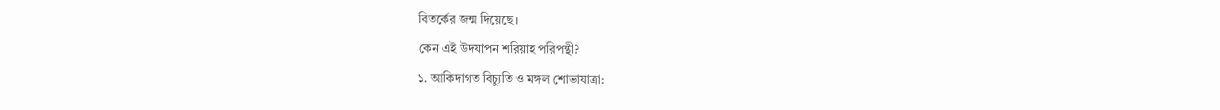বিতর্কের জন্ম দিয়েছে।
কেন এই উদযাপন শরিয়াহ পরিপন্থী?
১. আকিদাগত বিচ্যুতি ও মঙ্গল শোভাযাত্রা: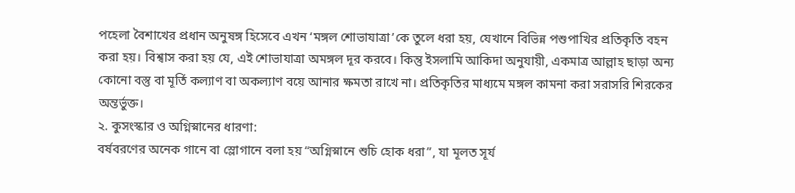পহেলা বৈশাখের প্রধান অনুষঙ্গ হিসেবে এখন ‘মঙ্গল শোভাযাত্রা’কে তুলে ধরা হয়, যেখানে বিভিন্ন পশুপাখির প্রতিকৃতি বহন করা হয়। বিশ্বাস করা হয় যে, এই শোভাযাত্রা অমঙ্গল দূর করবে। কিন্তু ইসলামি আকিদা অনুযায়ী, একমাত্র আল্লাহ ছাড়া অন্য কোনো বস্তু বা মূর্তি কল্যাণ বা অকল্যাণ বয়ে আনার ক্ষমতা রাখে না। প্রতিকৃতির মাধ্যমে মঙ্গল কামনা করা সরাসরি শিরকের অন্তর্ভুক্ত।
২. কুসংস্কার ও অগ্নিস্নানের ধারণা:
বর্ষবরণের অনেক গানে বা স্লোগানে বলা হয় “অগ্নিস্নানে শুচি হোক ধরা”, যা মূলত সূর্য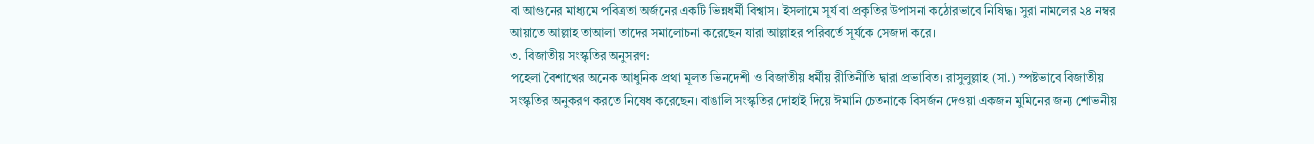বা আগুনের মাধ্যমে পবিত্রতা অর্জনের একটি ভিন্নধর্মী বিশ্বাস। ইসলামে সূর্য বা প্রকৃতির উপাসনা কঠোরভাবে নিষিদ্ধ। সুরা নামলের ২৪ নম্বর আয়াতে আল্লাহ তাআলা তাদের সমালোচনা করেছেন যারা আল্লাহর পরিবর্তে সূর্যকে সেজদা করে।
৩. বিজাতীয় সংস্কৃতির অনুসরণ:
পহেলা বৈশাখের অনেক আধুনিক প্রথা মূলত ভিনদেশী ও বিজাতীয় ধর্মীয় রীতিনীতি দ্বারা প্রভাবিত। রাসুলুল্লাহ (সা.) স্পষ্টভাবে বিজাতীয় সংস্কৃতির অনুকরণ করতে নিষেধ করেছেন। বাঙালি সংস্কৃতির দোহাই দিয়ে ঈমানি চেতনাকে বিসর্জন দেওয়া একজন মুমিনের জন্য শোভনীয়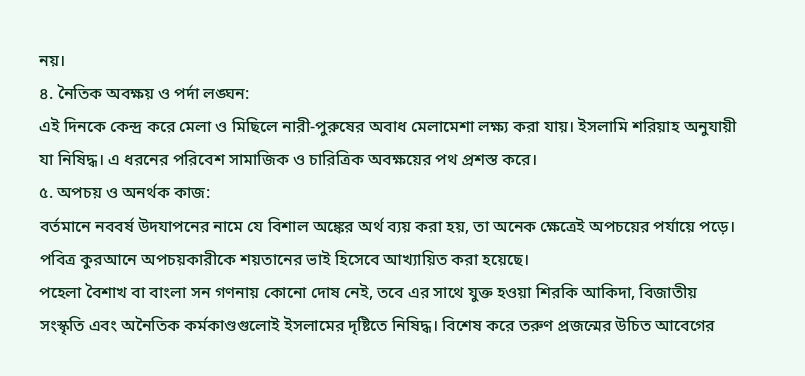নয়।
৪. নৈতিক অবক্ষয় ও পর্দা লঙ্ঘন:
এই দিনকে কেন্দ্র করে মেলা ও মিছিলে নারী-পুরুষের অবাধ মেলামেশা লক্ষ্য করা যায়। ইসলামি শরিয়াহ অনুযায়ী যা নিষিদ্ধ। এ ধরনের পরিবেশ সামাজিক ও চারিত্রিক অবক্ষয়ের পথ প্রশস্ত করে।
৫. অপচয় ও অনর্থক কাজ:
বর্তমানে নববর্ষ উদযাপনের নামে যে বিশাল অঙ্কের অর্থ ব্যয় করা হয়, তা অনেক ক্ষেত্রেই অপচয়ের পর্যায়ে পড়ে। পবিত্র কুরআনে অপচয়কারীকে শয়তানের ভাই হিসেবে আখ্যায়িত করা হয়েছে।
পহেলা বৈশাখ বা বাংলা সন গণনায় কোনো দোষ নেই, তবে এর সাথে যুক্ত হওয়া শিরকি আকিদা, বিজাতীয় সংস্কৃতি এবং অনৈতিক কর্মকাণ্ডগুলোই ইসলামের দৃষ্টিতে নিষিদ্ধ। বিশেষ করে তরুণ প্রজন্মের উচিত আবেগের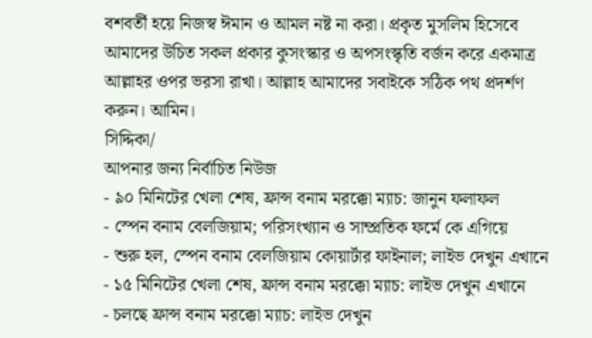বশবর্তী হয়ে নিজস্ব ঈমান ও আমল নষ্ট না করা। প্রকৃত মুসলিম হিসেবে আমাদের উচিত সকল প্রকার কুসংস্কার ও অপসংস্কৃতি বর্জন করে একমাত্র আল্লাহর ওপর ভরসা রাখা। আল্লাহ আমাদের সবাইকে সঠিক পথ প্রদর্শণ করুন। আমিন।
সিদ্দিকা/
আপনার জন্য নির্বাচিত নিউজ
- ৯০ মিনিটের খেলা শেষ, ফ্রান্স বনাম মরক্কো ম্যাচ: জানুন ফলাফল
- স্পেন বনাম বেলজিয়াম; পরিসংখ্যান ও সাম্প্রতিক ফর্মে কে এগিয়ে
- শুরু হল, স্পেন বনাম বেলজিয়াম কোয়ার্টার ফাইনাল; লাইভ দেখুন এখানে
- ১৫ মিনিটের খেলা শেষ, ফ্রান্স বনাম মরক্কো ম্যাচ: লাইভ দেখুন এখানে
- চলছে ফ্রান্স বনাম মরক্কো ম্যাচ: লাইভ দেখুন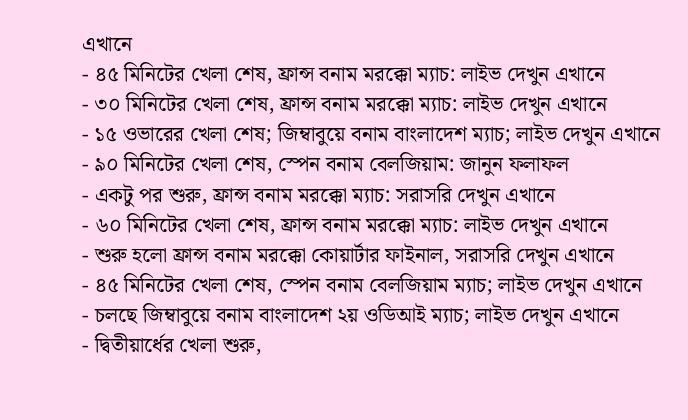এখানে
- ৪৫ মিনিটের খেলা শেষ, ফ্রান্স বনাম মরক্কো ম্যাচ: লাইভ দেখুন এখানে
- ৩০ মিনিটের খেলা শেষ, ফ্রান্স বনাম মরক্কো ম্যাচ: লাইভ দেখুন এখানে
- ১৫ ওভারের খেলা শেষ; জিম্বাবুয়ে বনাম বাংলাদেশ ম্যাচ; লাইভ দেখুন এখানে
- ৯০ মিনিটের খেলা শেষ, স্পেন বনাম বেলজিয়াম: জানুন ফলাফল
- একটু পর শুরু, ফ্রান্স বনাম মরক্কো ম্যাচ: সরাসরি দেখুন এখানে
- ৬০ মিনিটের খেলা শেষ, ফ্রান্স বনাম মরক্কো ম্যাচ: লাইভ দেখুন এখানে
- শুরু হলো ফ্রান্স বনাম মরক্কো কোয়ার্টার ফাইনাল, সরাসরি দেখুন এখানে
- ৪৫ মিনিটের খেলা শেষ, স্পেন বনাম বেলজিয়াম ম্যাচ; লাইভ দেখুন এখানে
- চলছে জিম্বাবুয়ে বনাম বাংলাদেশ ২য় ওডিআই ম্যাচ; লাইভ দেখুন এখানে
- দ্বিতীয়ার্ধের খেলা শুরু,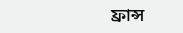ফ্রান্স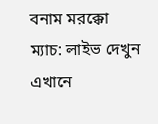বনাম মরক্কো ম্যাচ: লাইভ দেখুন এখানে